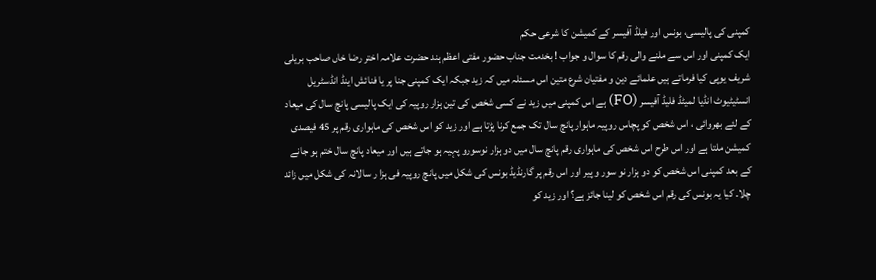کمپنی کی پالیسی، بونس اور فیلڈ آفیسر کے کمیشن کا شرعی حکم
ایک کمپنی اور اس سے ملنے والی رقم کا سوال و جواب ! بخدمت جناب حضور مفتی اعظم ہند حضرت علامہ اختر رضا خاں صاحب بریلی شریف یوپی کیا فرماتے ہیں علمائے دین و مفتیان شرع متین اس مسئلہ میں کہ زید جبکہ ایک کمپنی جنا پر یا فنائش اینڈ انڈسٹریل انسٹیٹیوٹ انڈیا لمیٹڈ فلیڈ آفیسر (FO) ہے اس کمپنی میں زید نے کسی شخص کی تین ہزار روپیہ کی ایک پالیسی پانچ سال کی میعاد کے لئے بھروائی ، اس شخص کو پچاس روپیہ ماہوار پانچ سال تک جمع کرنا پڑتا ہے اور زید کو اس شخص کی ماہواری رقم پر 45 فیصدی کمیشن ملتا ہے اور اس طرح اس شخص کی ماہواری رقم پانچ سال میں دو ہزار نوسورو پہیہ ہو جاتے ہیں اور میعاد پانچ سال ختم ہو جانے کے بعد کمپنی اس شخص کو دو ہزار نو سور و پیر اور اس رقم پر گارنڈیڈ بونس کی شکل میں پانچ روپیہ فی ہزا ر سالانہ کی شکل میں زائد چلا۔ کیا یہ بونس کی رقم اس شخص کو لینا جائز ہے؟ اور زید کو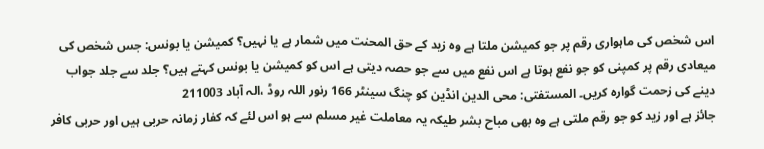اس شخص کی ماہواری رقم پر جو کمیشن ملتا ہے وہ زید کے حق المحنت میں شمار ہے یا نہیں؟ کمیشن یا بونس: جس شخص کی میعادی رقم پر کمپنی کو جو نفع ہوتا ہے اس نفع میں سے جو حصہ دیتی ہے اس کو کمیشن یا بونس کہتے ہیں؟ جلد سے جلد جواب دینے کی زحمت گوارہ کریں۔ المستفتی: محی الدین انڈین کو چنگ سینٹر 166 رنور اللہ روڈ ،الہ آباد 211003
جائز ہے اور زید کو جو رقم ملتی ہے وہ بھی مباح بشر طیکہ یہ معاملت غیر مسلم سے ہو اس لئے کہ کفار زمانہ حربی ہیں اور حربی کافر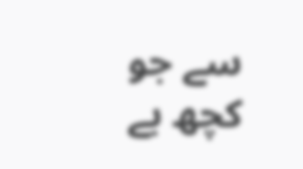سے جو کچھ بے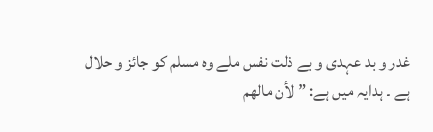غدر و بد عہدی و بے ذلت نفس ملے وہ مسلم کو جائز و حلال ہے ۔ ہدایہ میں ہے: ” لأن مالهم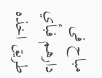مباح فى دارهم فبأي طريق اخذه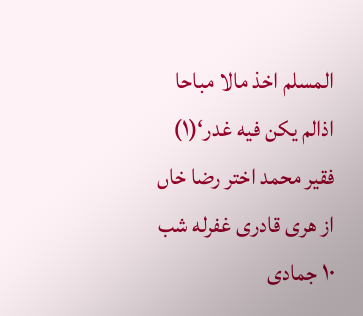المسلم اخذ مالا مباحا اذالم يكن فيه غدر‘(۱) فقیر محمد اختر رضا خاں از هری قادری غفرله شب ۱۰ جمادی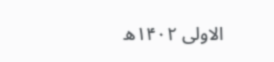الاولی ۱۴۰۲ھ